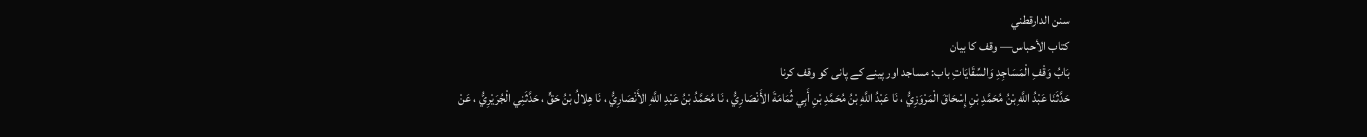سنن الدارقطني
كتاب الأحباس— وقف کا بیان
بَابُ وَقْفِ الْمَسَاجِدِ وَالسِّقَايَاتِ باب: مساجد اور پینے کے پانی کو وقف کرنا
حَدَّثَنَا عَبْدُ اللَّهِ بْنُ مُحَمَّدِ بْنِ إِسْحَاقَ الْمَرْوَزِيُّ ، نَا عَبْدُ اللَّهِ بْنُ مُحَمَّدِ بْنِ أَبِي ثُمَامَةَ الأَنْصَارِيُّ ، نَا مُحَمَّدُ بْنُ عَبْدِ اللَّهِ الأَنْصَارِيُّ ، نَا هِلالُ بْنُ حَقٍّ ، حَدَّثَنِي الْجُرَيْرِيُّ ، عَنْ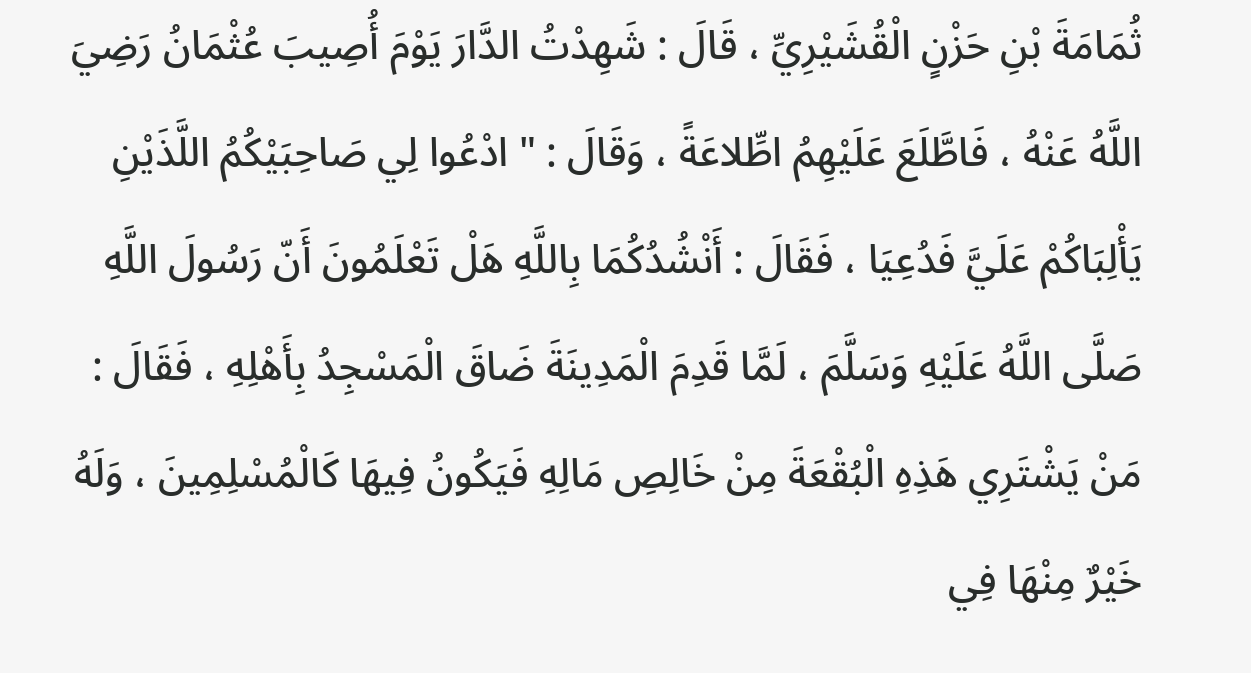ثُمَامَةَ بْنِ حَزْنٍ الْقُشَيْرِيِّ ، قَالَ : شَهِدْتُ الدَّارَ يَوْمَ أُصِيبَ عُثْمَانُ رَضِيَ اللَّهُ عَنْهُ ، فَاطَّلَعَ عَلَيْهِمُ اطِّلاعَةً ، وَقَالَ : " ادْعُوا لِي صَاحِبَيْكُمُ اللَّذَيْنِ يَأْلِبَاكُمْ عَلَيَّ فَدُعِيَا ، فَقَالَ : أَنْشُدُكُمَا بِاللَّهِ هَلْ تَعْلَمُونَ أَنّ رَسُولَ اللَّهِ صَلَّى اللَّهُ عَلَيْهِ وَسَلَّمَ ، لَمَّا قَدِمَ الْمَدِينَةَ ضَاقَ الْمَسْجِدُ بِأَهْلِهِ ، فَقَالَ : مَنْ يَشْتَرِي هَذِهِ الْبُقْعَةَ مِنْ خَالِصِ مَالِهِ فَيَكُونُ فِيهَا كَالْمُسْلِمِينَ ، وَلَهُ خَيْرٌ مِنْهَا فِي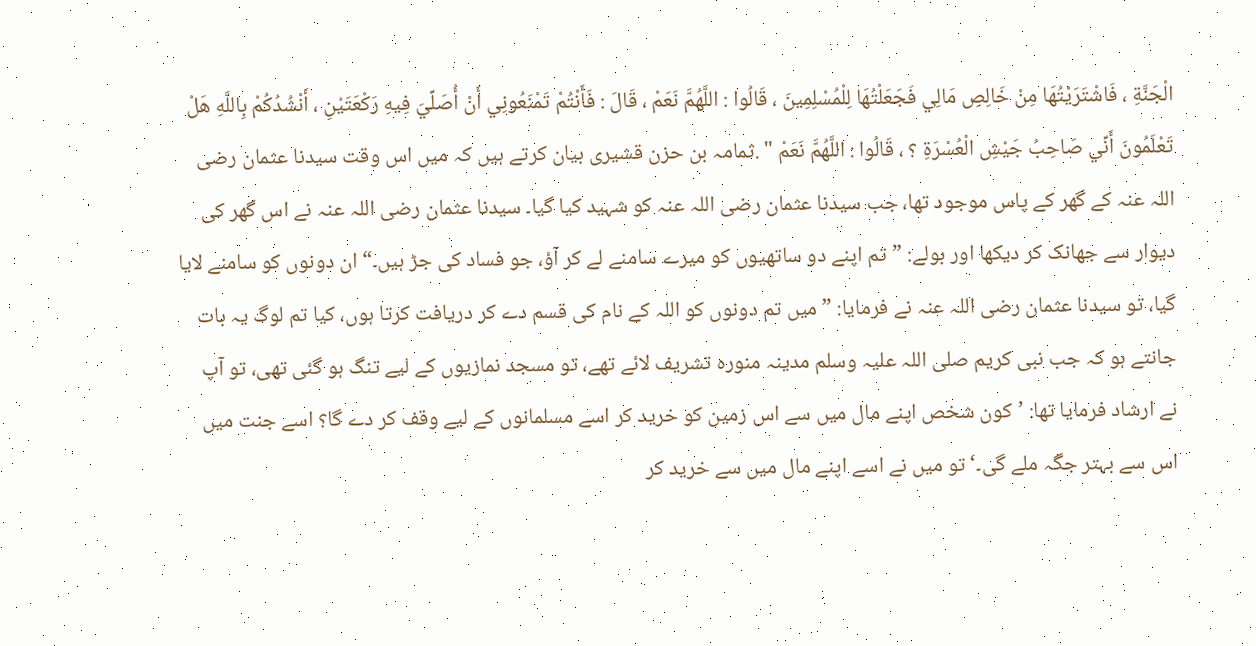الْجَنَّةِ ، فَاشْتَرَيْتُهَا مِنْ خَالِصِ مَالِي فَجَعَلْتُهَا لِلْمُسْلِمِينَ ، قَالُوا : اللَّهُمَّ نَعَمْ ، قَالَ : فَأَنْتُمْ تَمْنَعُونِي أَنْ أُصَلِّيَ فِيهِ رَكْعَتَيْنِ ، أَنْشُدُكُمْ بِاللَّهِ هَلْ تَعْلَمُونَ أَنِّي صَاحِبُ جَيْشِ الْعُسْرَةِ ؟ ، قَالُوا : اللَّهُمَّ نَعَمْ " .ثمامہ بن حزن قشیری بیان کرتے ہیں کہ میں اس وقت سیدنا عثمان رضی اللہ عنہ کے گھر کے پاس موجود تھا، جب سیدنا عثمان رضی اللہ عنہ کو شہید کیا گیا۔ سیدنا عثمان رضی اللہ عنہ نے اس گھر کی دیوار سے جھانک کر دیکھا اور بولے: ”تم اپنے دو ساتھیوں کو میرے سامنے لے کر آؤ، جو فساد کی جڑ ہیں۔“ ان دونوں کو سامنے لایا گیا، تو سیدنا عثمان رضی اللہ عنہ نے فرمایا: ”میں تم دونوں کو اللہ کے نام کی قسم دے کر دریافت کرتا ہوں، کیا تم لوگ یہ بات جانتے ہو کہ جب نبی کریم صلی اللہ علیہ وسلم مدینہ منورہ تشریف لائے تھے، تو مسجد نمازیوں کے لیے تنگ ہو گئی تھی، تو آپ نے ارشاد فرمایا تھا: ’کون شخص اپنے مال میں سے اس زمین کو خرید کر اسے مسلمانوں کے لیے وقف کر دے گا؟ اسے جنت میں اس سے بہتر جگہ ملے گی۔‘ تو میں نے اسے اپنے مال میں سے خرید کر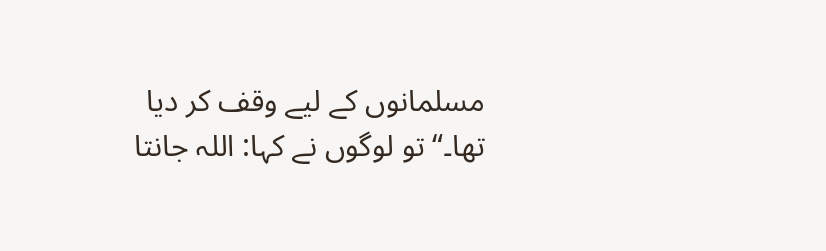مسلمانوں کے لیے وقف کر دیا تھا۔“ تو لوگوں نے کہا: اللہ جانتا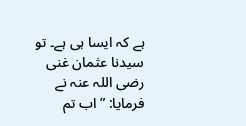ہے کہ ایسا ہی ہے۔ تو سیدنا عثمان غنی رضی اللہ عنہ نے فرمایا: ”اب تم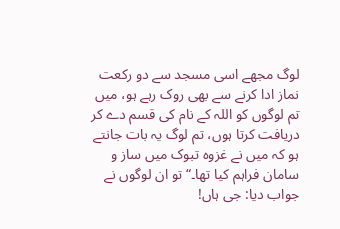لوگ مجھے اسی مسجد سے دو رکعت نماز ادا کرنے سے بھی روک رہے ہو، میں تم لوگوں کو اللہ کے نام کی قسم دے کر دریافت کرتا ہوں، تم لوگ یہ بات جانتے ہو کہ میں نے غزوہ تبوک میں ساز و سامان فراہم کیا تھا۔“ تو ان لوگوں نے جواب دیا: جی ہاں!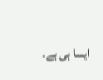ایسا ہی ہے۔